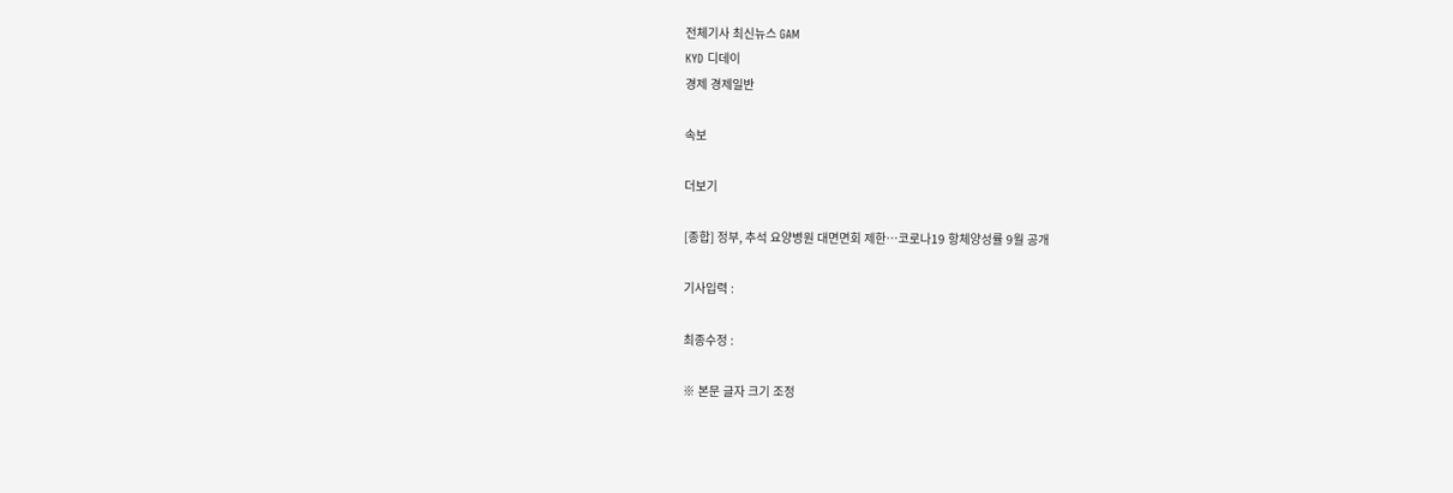전체기사 최신뉴스 GAM
KYD 디데이
경제 경제일반

속보

더보기

[종합] 정부, 추석 요양병원 대면면회 제한…코로나19 항체양성률 9월 공개

기사입력 :

최종수정 :

※ 본문 글자 크기 조정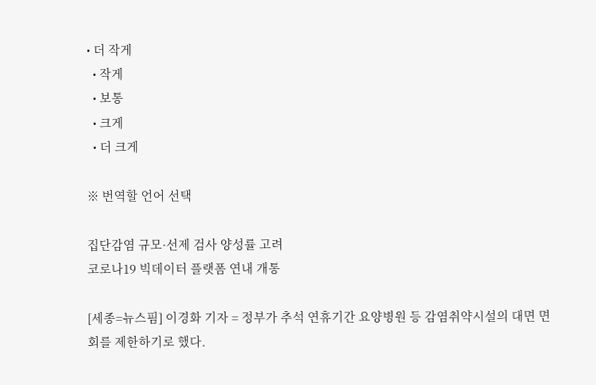• 더 작게
  • 작게
  • 보통
  • 크게
  • 더 크게

※ 번역할 언어 선택

집단감염 규모·선제 검사 양성률 고려
코로나19 빅데이터 플랫폼 연내 개통

[세종=뉴스핌] 이경화 기자 = 정부가 추석 연휴기간 요양병원 등 감염취약시설의 대면 면회를 제한하기로 했다.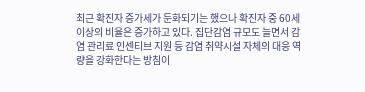최근 확진자 증가세가 둔화되기는 했으나 확진자 중 60세 이상의 비율은 증가하고 있다. 집단감염 규모도 늘면서 감염 관리료 인센티브 지원 등 감염 취약시설 자체의 대응 역량을 강화한다는 방침이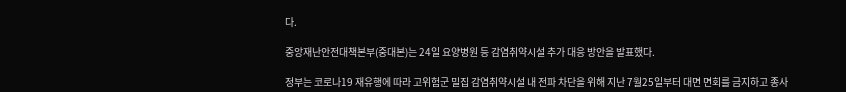다.

중앙재난안전대책본부(중대본)는 24일 요양병원 등 감염취약시설 추가 대응 방안을 발표했다.

정부는 코로나19 재유행에 따라 고위험군 밀집 감염취약시설 내 전파 차단을 위해 지난 7월25일부터 대면 면회를 금지하고 종사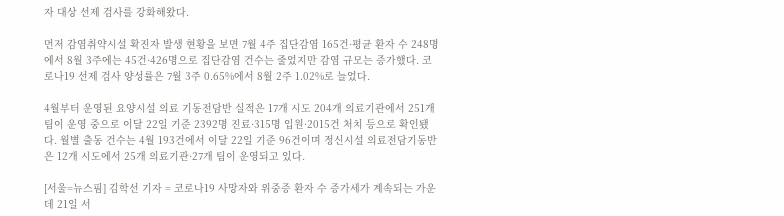자 대상 선제 검사를 강화해왔다.

먼저 감염취약시설 확진자 발생 현황을 보면 7월 4주 집단감염 165건·평균 환자 수 248명에서 8월 3주에는 45건·426명으로 집단감염 건수는 줄었지만 감염 규모는 증가했다. 코로나19 선제 검사 양성률은 7월 3주 0.65%에서 8월 2주 1.02%로 늘었다.

4월부터 운영된 요양시설 의료 기동전담반 실적은 17개 시도 204개 의료기관에서 251개팀이 운영 중으로 이달 22일 기준 2392명 진료·315명 입원·2015건 처치 등으로 확인됐다. 월별 출동 건수는 4월 193건에서 이달 22일 기준 96건이며 정신시설 의료전담기동반은 12개 시도에서 25개 의료기관·27개 팀이 운영되고 있다.

[서울=뉴스핌] 김학선 기자 = 코로나19 사망자와 위중증 환자 수 증가세가 계속되는 가운데 21일 서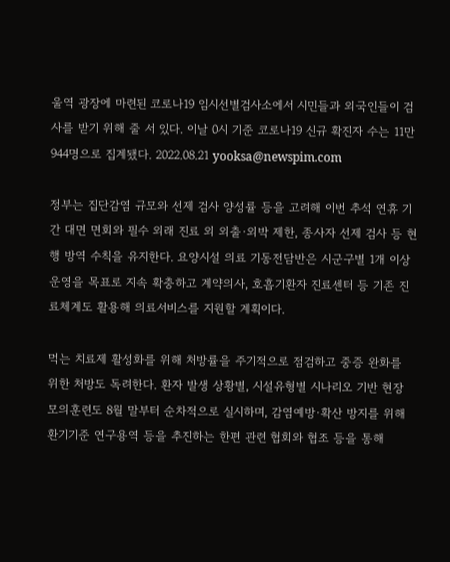울역 광장에 마련된 코로나19 임시선별검사소에서 시민들과 외국인들이 검사를 받기 위해 줄 서 있다. 이날 0시 기준 코로나19 신규 확진자 수는 11만 944명으로 집계됐다. 2022.08.21 yooksa@newspim.com

정부는 집단감염 규모와 선제 검사 양성률 등을 고려해 이번 추석 연휴 기간 대면 면회와 필수 외래 진료 외 외출·외박 제한, 종사자 선제 검사 등 현행 방역 수칙을 유지한다. 요양시설 의료 기동전담반은 시군구별 1개 이상 운영을 목표로 지속 확충하고 계약의사, 호흡기환자 진료센터 등 기존 진료체계도 활용해 의료서비스를 지원할 계획이다.

먹는 치료제 활성화를 위해 처방률을 주기적으로 점검하고 중증 완화를 위한 처방도 독려한다. 환자 발생 상황별, 시설유형별 시나리오 기반 현장 모의훈련도 8월 말부터 순차적으로 실시하며, 감염예방·확산 방지를 위해 환기기준 연구용역 등을 추진하는 한편 관련 협회와 협조 등을 통해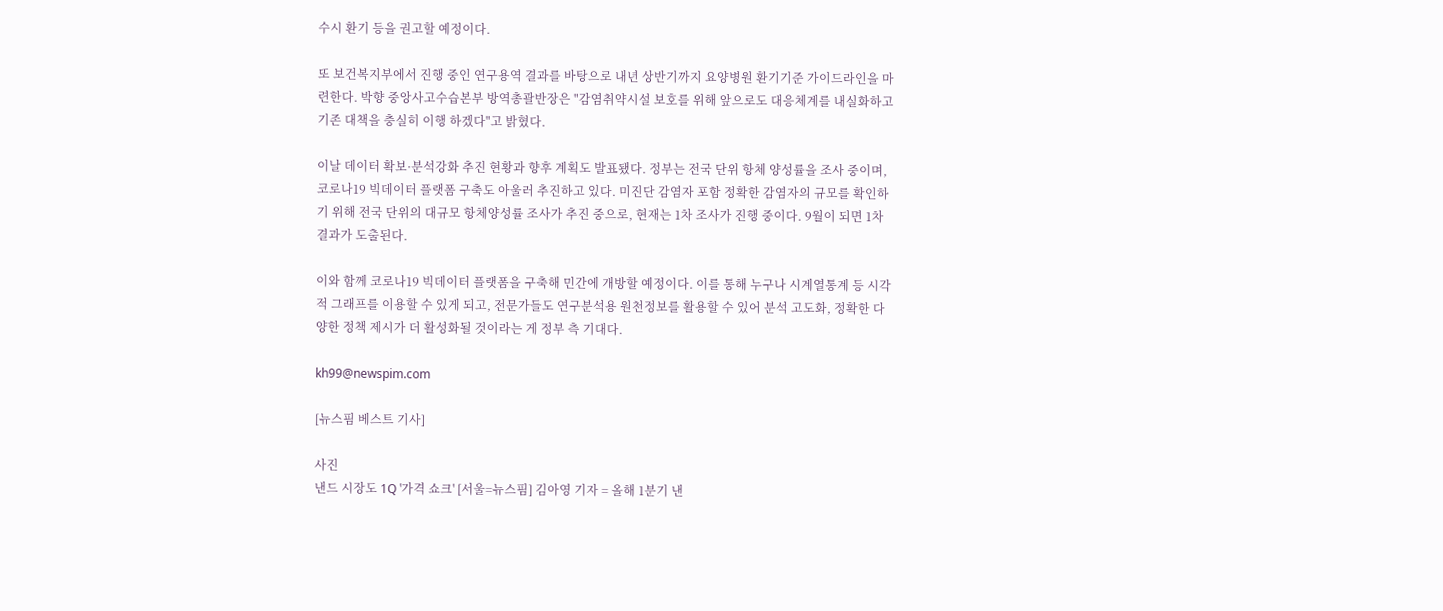수시 환기 등을 권고할 예정이다.

또 보건복지부에서 진행 중인 연구용역 결과를 바탕으로 내년 상반기까지 요양병원 환기기준 가이드라인을 마련한다. 박향 중앙사고수습본부 방역총괄반장은 "감염취약시설 보호를 위해 앞으로도 대응체계를 내실화하고 기존 대책을 충실히 이행 하겠다"고 밝혔다.

이날 데이터 확보·분석강화 추진 현황과 향후 계획도 발표됐다. 정부는 전국 단위 항체 양성률을 조사 중이며, 코로나19 빅데이터 플랫폼 구축도 아울러 추진하고 있다. 미진단 감염자 포함 정확한 감염자의 규모를 확인하기 위해 전국 단위의 대규모 항체양성률 조사가 추진 중으로, 현재는 1차 조사가 진행 중이다. 9월이 되면 1차 결과가 도출된다.

이와 함께 코로나19 빅데이터 플랫폼을 구축해 민간에 개방할 예정이다. 이를 통해 누구나 시계열통계 등 시각적 그래프를 이용할 수 있게 되고, 전문가들도 연구분석용 원천정보를 활용할 수 있어 분석 고도화, 정확한 다양한 정책 제시가 더 활성화될 것이라는 게 정부 측 기대다.

kh99@newspim.com

[뉴스핌 베스트 기사]

사진
낸드 시장도 1Q '가격 쇼크' [서울=뉴스핌] 김아영 기자 = 올해 1분기 낸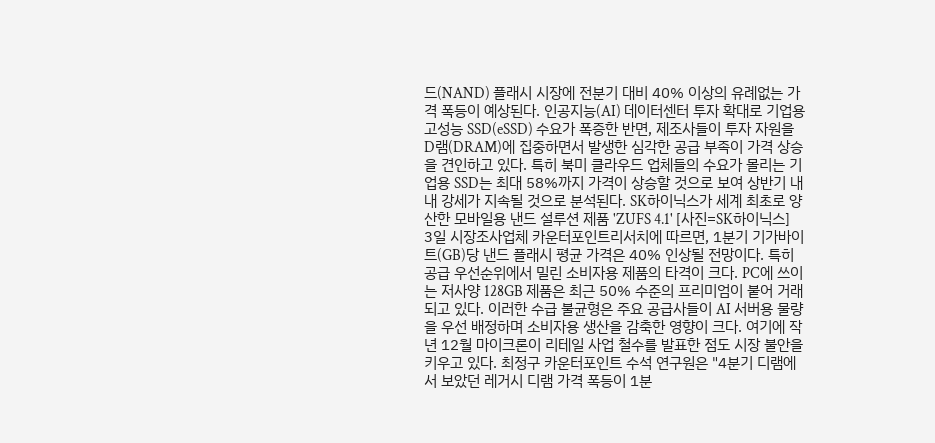드(NAND) 플래시 시장에 전분기 대비 40% 이상의 유례없는 가격 폭등이 예상된다. 인공지능(AI) 데이터센터 투자 확대로 기업용 고성능 SSD(eSSD) 수요가 폭증한 반면, 제조사들이 투자 자원을 D램(DRAM)에 집중하면서 발생한 심각한 공급 부족이 가격 상승을 견인하고 있다. 특히 북미 클라우드 업체들의 수요가 몰리는 기업용 SSD는 최대 58%까지 가격이 상승할 것으로 보여 상반기 내내 강세가 지속될 것으로 분석된다. SK하이닉스가 세계 최초로 양산한 모바일용 낸드 설루션 제품 'ZUFS 4.1' [사진=SK하이닉스] 3일 시장조사업체 카운터포인트리서치에 따르면, 1분기 기가바이트(GB)당 낸드 플래시 평균 가격은 40% 인상될 전망이다. 특히 공급 우선순위에서 밀린 소비자용 제품의 타격이 크다. PC에 쓰이는 저사양 128GB 제품은 최근 50% 수준의 프리미엄이 붙어 거래되고 있다. 이러한 수급 불균형은 주요 공급사들이 AI 서버용 물량을 우선 배정하며 소비자용 생산을 감축한 영향이 크다. 여기에 작년 12월 마이크론이 리테일 사업 철수를 발표한 점도 시장 불안을 키우고 있다. 최정구 카운터포인트 수석 연구원은 "4분기 디램에서 보았던 레거시 디램 가격 폭등이 1분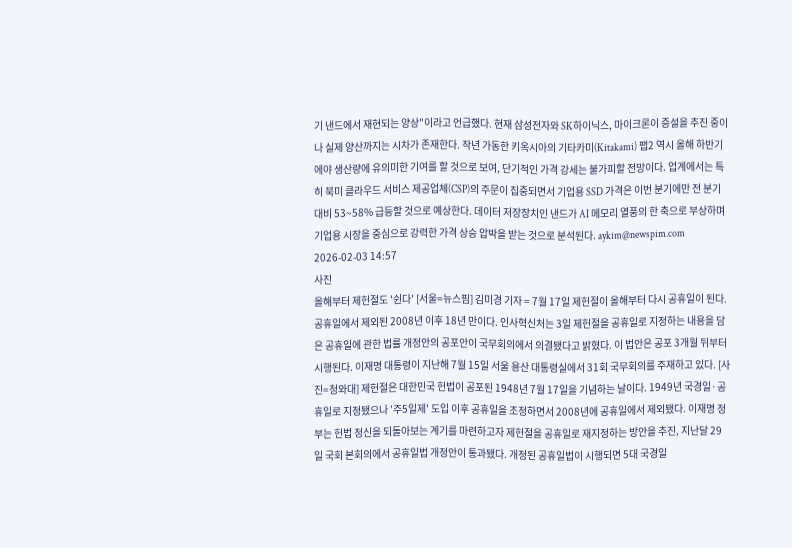기 낸드에서 재현되는 양상"이라고 언급했다. 현재 삼성전자와 SK하이닉스, 마이크론이 증설을 추진 중이나 실제 양산까지는 시차가 존재한다. 작년 가동한 키옥시아의 기타카미(Kitakami) 팹2 역시 올해 하반기에야 생산량에 유의미한 기여를 할 것으로 보여, 단기적인 가격 강세는 불가피할 전망이다. 업계에서는 특히 북미 클라우드 서비스 제공업체(CSP)의 주문이 집중되면서 기업용 SSD 가격은 이번 분기에만 전 분기 대비 53~58% 급등할 것으로 예상한다. 데이터 저장장치인 낸드가 AI 메모리 열풍의 한 축으로 부상하며 기업용 시장을 중심으로 강력한 가격 상승 압박을 받는 것으로 분석된다. aykim@newspim.com 2026-02-03 14:57
사진
올해부터 제헌절도 '쉰다' [서울=뉴스핌] 김미경 기자 = 7월 17일 제헌절이 올해부터 다시 공휴일이 된다. 공휴일에서 제외된 2008년 이후 18년 만이다. 인사혁신처는 3일 제헌절을 공휴일로 지정하는 내용을 담은 공휴일에 관한 법률 개정안의 공포안이 국무회의에서 의결됐다고 밝혔다. 이 법안은 공포 3개월 뒤부터 시행된다. 이재명 대통령이 지난해 7월 15일 서울 용산 대통령실에서 31회 국무회의를 주재하고 있다. [사진=청와대] 제헌절은 대한민국 헌법이 공포된 1948년 7월 17일을 기념하는 날이다. 1949년 국경일·공휴일로 지정됐으나 '주5일제' 도입 이후 공휴일을 조정하면서 2008년에 공휴일에서 제외됐다. 이재명 정부는 헌법 정신을 되돌아보는 계기를 마련하고자 제헌절을 공휴일로 재지정하는 방안을 추진, 지난달 29일 국회 본회의에서 공휴일법 개정안이 통과됐다. 개정된 공휴일법이 시행되면 5대 국경일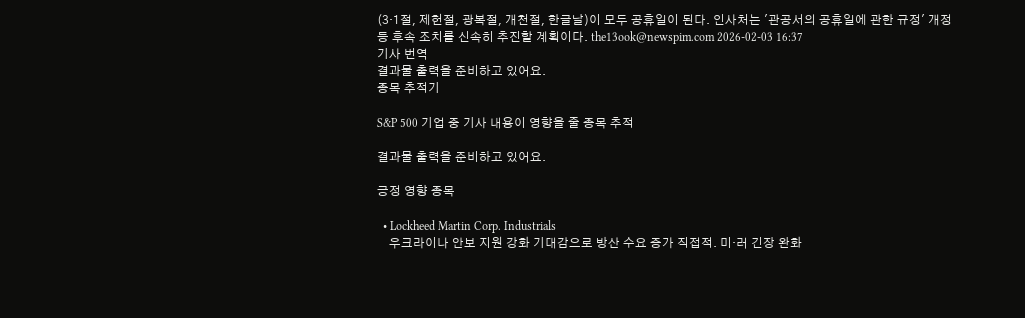(3·1절, 제헌절, 광복절, 개천절, 한글날)이 모두 공휴일이 된다. 인사처는 '관공서의 공휴일에 관한 규정' 개정 등 후속 조치를 신속히 추진할 계획이다. the13ook@newspim.com 2026-02-03 16:37
기사 번역
결과물 출력을 준비하고 있어요.
종목 추적기

S&P 500 기업 중 기사 내용이 영향을 줄 종목 추적

결과물 출력을 준비하고 있어요.

긍정 영향 종목

  • Lockheed Martin Corp. Industrials
    우크라이나 안보 지원 강화 기대감으로 방산 수요 증가 직접적. 미·러 긴장 완화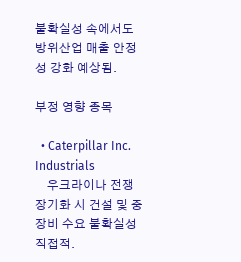불확실성 속에서도 방위산업 매출 안정성 강화 예상됨.

부정 영향 종목

  • Caterpillar Inc. Industrials
    우크라이나 전쟁 장기화 시 건설 및 중장비 수요 불확실성 직접적.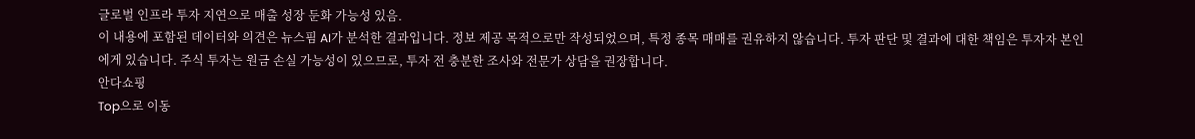글로벌 인프라 투자 지연으로 매출 성장 둔화 가능성 있음.
이 내용에 포함된 데이터와 의견은 뉴스핌 AI가 분석한 결과입니다. 정보 제공 목적으로만 작성되었으며, 특정 종목 매매를 권유하지 않습니다. 투자 판단 및 결과에 대한 책임은 투자자 본인에게 있습니다. 주식 투자는 원금 손실 가능성이 있으므로, 투자 전 충분한 조사와 전문가 상담을 권장합니다.
안다쇼핑
Top으로 이동